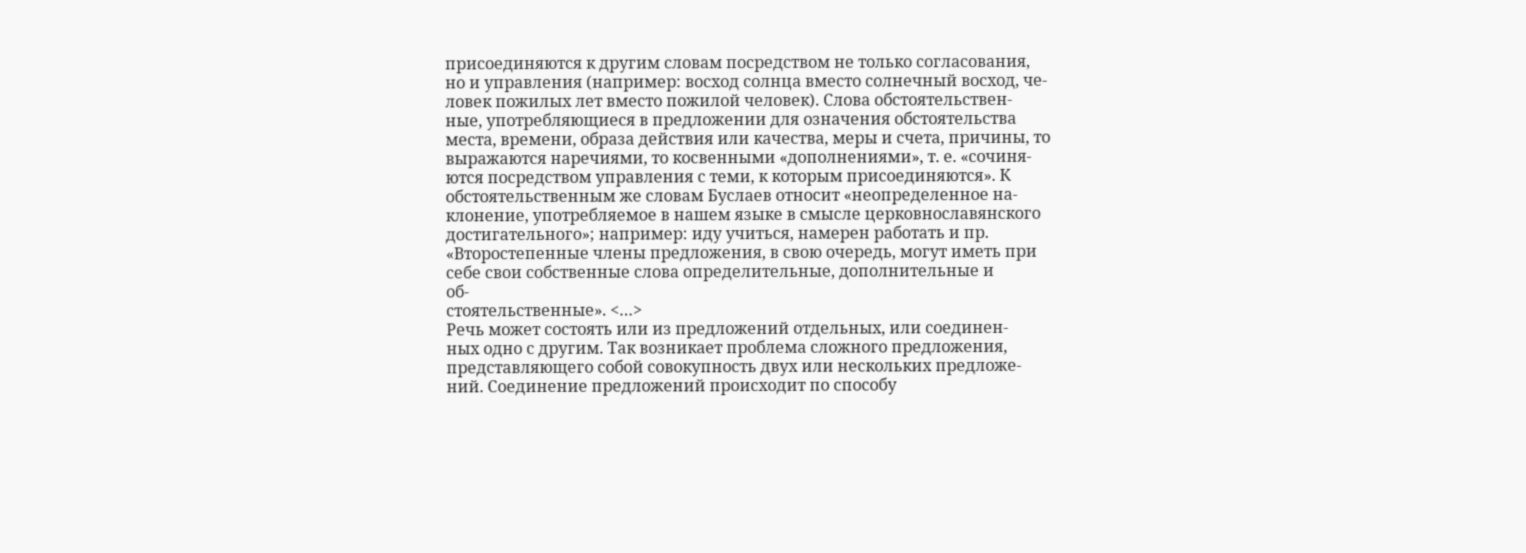присоединяются к другим словам посредством не только согласования,
но и управления (например: восход солнца вместо солнечный восход, че-
ловек пожилых лет вместо пожилой человек). Слова обстоятельствен-
ные, употребляющиеся в предложении для означения обстоятельства
места, времени, образа действия или качества, меры и счета, причины, то
выражаются наречиями, то косвенными «дополнениями», т. е. «сочиня-
ются посредством управления с теми, к которым присоединяются». К
обстоятельственным же словам Буслаев относит «неопределенное на-
клонение, употребляемое в нашем языке в смысле церковнославянского
достигательного»; например: иду учиться, намерен работать и пр.
«Второстепенные члены предложения, в свою очередь, могут иметь при
себе свои собственные слова определительные, дополнительные и
об-
стоятельственные». <…>
Речь может состоять или из предложений отдельных, или соединен-
ных одно с другим. Так возникает проблема сложного предложения,
представляющего собой совокупность двух или нескольких предложе-
ний. Соединение предложений происходит по способу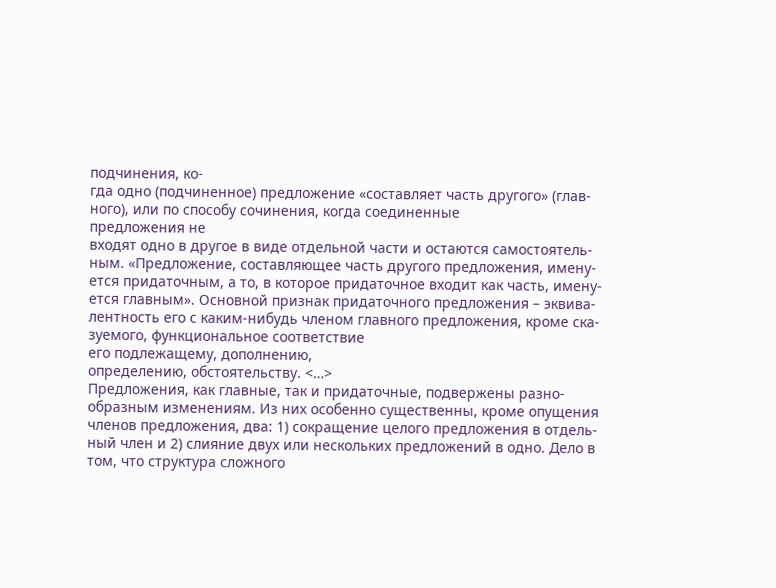подчинения, ко-
гда одно (подчиненное) предложение «составляет часть другого» (глав-
ного), или по способу сочинения, когда соединенные
предложения не
входят одно в другое в виде отдельной части и остаются самостоятель-
ным. «Предложение, составляющее часть другого предложения, имену-
ется придаточным, а то, в которое придаточное входит как часть, имену-
ется главным». Основной признак придаточного предложения – эквива-
лентность его с каким-нибудь членом главного предложения, кроме ска-
зуемого, функциональное соответствие
его подлежащему, дополнению,
определению, обстоятельству. <…>
Предложения, как главные, так и придаточные, подвержены разно-
образным изменениям. Из них особенно существенны, кроме опущения
членов предложения, два: 1) сокращение целого предложения в отдель-
ный член и 2) слияние двух или нескольких предложений в одно. Дело в
том, что структура сложного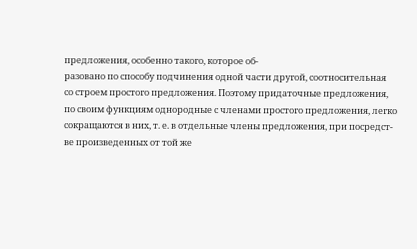предложения, особенно такого, которое об-
разовано по способу подчинения одной части другой, соотносительная
со строем простого предложения. Поэтому придаточные предложения,
по своим функциям однородные с членами простого предложения, легко
сокращаются в них, т. е. в отдельные члены предложения, при посредст-
ве произведенных от той же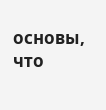основы, что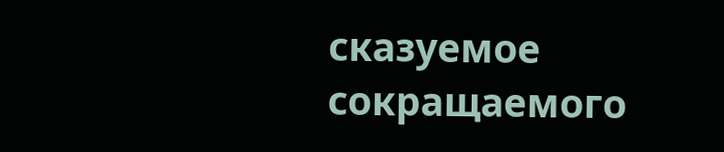сказуемое сокращаемого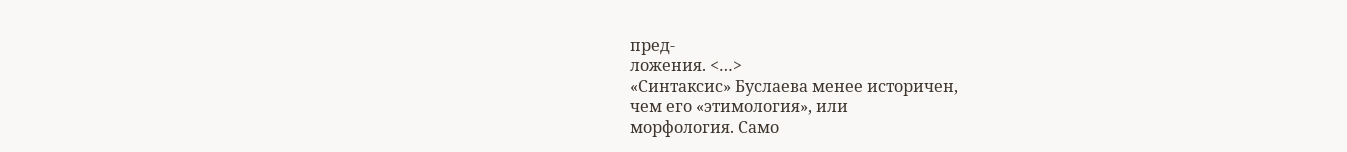пред-
ложения. <…>
«Синтаксис» Буслаева менее историчен,
чем его «этимология», или
морфология. Само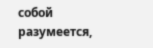собой разумеется,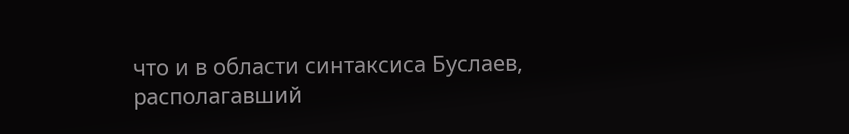что и в области синтаксиса Буслаев,
располагавший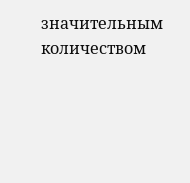значительным количеством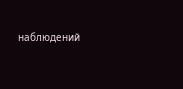наблюдений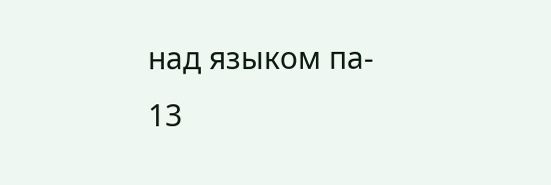над языком па-
13